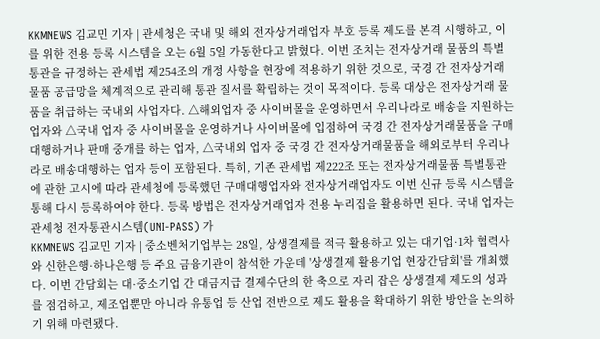KKMNEWS 김교민 기자 | 관세청은 국내 및 해외 전자상거래업자 부호 등록 제도를 본격 시행하고, 이를 위한 전용 등록 시스템을 오는 6월 5일 가동한다고 밝혔다. 이번 조치는 전자상거래 물품의 특별통관을 규정하는 관세법 제254조의 개정 사항을 현장에 적용하기 위한 것으로, 국경 간 전자상거래물품 공급망을 체계적으로 관리해 통관 질서를 확립하는 것이 목적이다. 등록 대상은 전자상거래 물품을 취급하는 국내외 사업자다. △해외업자 중 사이버몰을 운영하면서 우리나라로 배송을 지원하는 업자와 △국내 업자 중 사이버몰을 운영하거나 사이버몰에 입점하여 국경 간 전자상거래물품을 구매 대행하거나 판매 중개를 하는 업자, △국내외 업자 중 국경 간 전자상거래물품을 해외로부터 우리나라로 배송대행하는 업자 등이 포함된다. 특히, 기존 관세법 제222조 또는 전자상거래물품 특별통관에 관한 고시에 따라 관세청에 등록했던 구매대행업자와 전자상거래업자도 이번 신규 등록 시스템을 통해 다시 등록하여야 한다. 등록 방법은 전자상거래업자 전용 누리집을 활용하면 된다. 국내 업자는 관세청 전자통관시스템(UNI-PASS) 가
KKMNEWS 김교민 기자 | 중소벤처기업부는 28일, 상생결제를 적극 활용하고 있는 대기업·1차 협력사와 신한은행·하나은행 등 주요 금융기관이 참석한 가운데 '상생결제 활용기업 현장간담회'를 개최했다. 이번 간담회는 대·중소기업 간 대금지급 결제수단의 한 축으로 자리 잡은 상생결제 제도의 성과를 점검하고, 제조업뿐만 아니라 유통업 등 산업 전반으로 제도 활용을 확대하기 위한 방안을 논의하기 위해 마련됐다.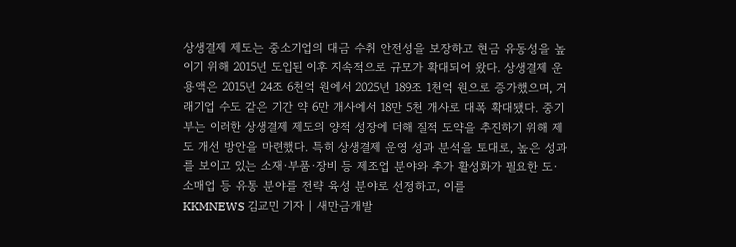상생결제 제도는 중소기업의 대금 수취 안전성을 보장하고 현금 유동성을 높이기 위해 2015년 도입된 이후 지속적으로 규모가 확대되어 왔다. 상생결제 운용액은 2015년 24조 6천억 원에서 2025년 189조 1천억 원으로 증가했으며, 거래기업 수도 같은 기간 약 6만 개사에서 18만 5천 개사로 대폭 확대됐다. 중기부는 이러한 상생결제 제도의 양적 성장에 더해 질적 도약을 추진하기 위해 제도 개선 방안을 마련했다. 특히 상생결제 운영 성과 분석을 토대로, 높은 성과를 보이고 있는 소재·부품·장비 등 제조업 분야와 추가 활성화가 필요한 도·소매업 등 유통 분야를 전략 육성 분야로 선정하고, 이를
KKMNEWS 김교민 기자 | 새만금개발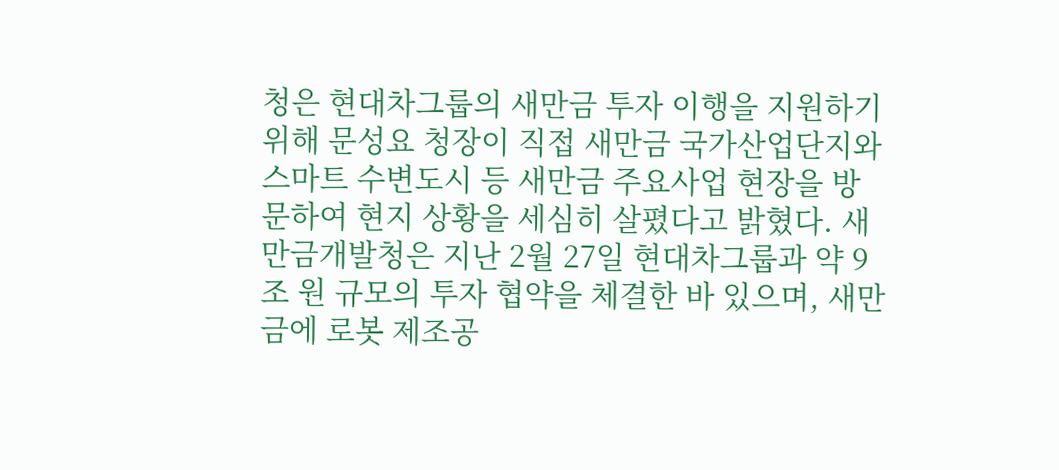청은 현대차그룹의 새만금 투자 이행을 지원하기 위해 문성요 청장이 직접 새만금 국가산업단지와 스마트 수변도시 등 새만금 주요사업 현장을 방문하여 현지 상황을 세심히 살폈다고 밝혔다. 새만금개발청은 지난 2월 27일 현대차그룹과 약 9조 원 규모의 투자 협약을 체결한 바 있으며, 새만금에 로봇 제조공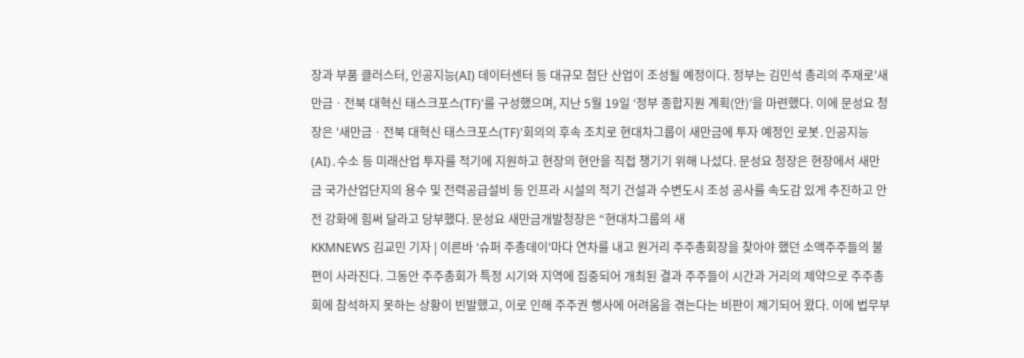장과 부품 클러스터, 인공지능(AI) 데이터센터 등 대규모 첨단 산업이 조성될 예정이다. 정부는 김민석 총리의 주재로'새만금ㆍ전북 대혁신 태스크포스(TF)'를 구성했으며, 지난 5월 19일 ‘정부 종합지원 계획(안)’을 마련했다. 이에 문성요 청장은 '새만금ㆍ전북 대혁신 태스크포스(TF)'회의의 후속 조치로 현대차그룹이 새만금에 투자 예정인 로봇․인공지능(AI)․수소 등 미래산업 투자를 적기에 지원하고 현장의 현안을 직접 챙기기 위해 나섰다. 문성요 청장은 현장에서 새만금 국가산업단지의 용수 및 전력공급설비 등 인프라 시설의 적기 건설과 수변도시 조성 공사를 속도감 있게 추진하고 안전 강화에 힘써 달라고 당부했다. 문성요 새만금개발청장은 “현대차그룹의 새
KKMNEWS 김교민 기자 | 이른바 ‘슈퍼 주총데이'마다 연차를 내고 원거리 주주총회장을 찾아야 했던 소액주주들의 불편이 사라진다. 그동안 주주총회가 특정 시기와 지역에 집중되어 개최된 결과 주주들이 시간과 거리의 제약으로 주주총회에 참석하지 못하는 상황이 빈발했고, 이로 인해 주주권 행사에 어려움을 겪는다는 비판이 제기되어 왔다. 이에 법무부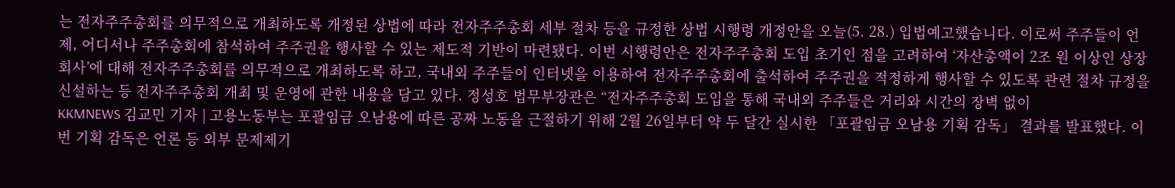는 전자주주총회를 의무적으로 개최하도록 개정된 상법에 따라 전자주주총회 세부 절차 등을 규정한 상법 시행령 개정안을 오늘(5. 28.) 입법예고했습니다. 이로써 주주들이 언제, 어디서나 주주총회에 참석하여 주주권을 행사할 수 있는 제도적 기반이 마련됐다. 이번 시행령안은 전자주주총회 도입 초기인 점을 고려하여 ‘자산총액이 2조 원 이상인 상장회사’에 대해 전자주주총회를 의무적으로 개최하도록 하고, 국내외 주주들이 인터넷을 이용하여 전자주주총회에 출석하여 주주권을 적정하게 행사할 수 있도록 관련 절차 규정을 신설하는 등 전자주주총회 개최 및 운영에 관한 내용을 담고 있다. 정성호 법무부장관은 “전자주주총회 도입을 통해 국내외 주주들은 거리와 시간의 장벽 없이
KKMNEWS 김교민 기자 | 고용노동부는 포괄임금 오남용에 따른 공짜 노동을 근절하기 위해 2월 26일부터 약 두 달간 실시한 「포괄임금 오남용 기획 감독」 결과를 발표했다. 이번 기획 감독은 언론 등 외부 문제제기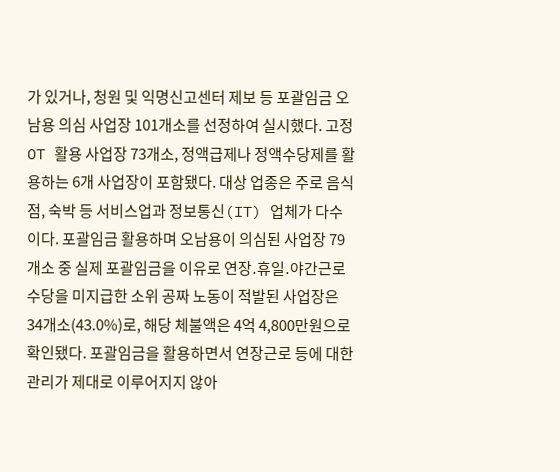가 있거나, 청원 및 익명신고센터 제보 등 포괄임금 오남용 의심 사업장 101개소를 선정하여 실시했다. 고정 OT 활용 사업장 73개소, 정액급제나 정액수당제를 활용하는 6개 사업장이 포함됐다. 대상 업종은 주로 음식점, 숙박 등 서비스업과 정보통신(IT) 업체가 다수이다. 포괄임금 활용하며 오남용이 의심된 사업장 79개소 중 실제 포괄임금을 이유로 연장․휴일․야간근로수당을 미지급한 소위 공짜 노동이 적발된 사업장은 34개소(43.0%)로, 해당 체불액은 4억 4,800만원으로 확인됐다. 포괄임금을 활용하면서 연장근로 등에 대한 관리가 제대로 이루어지지 않아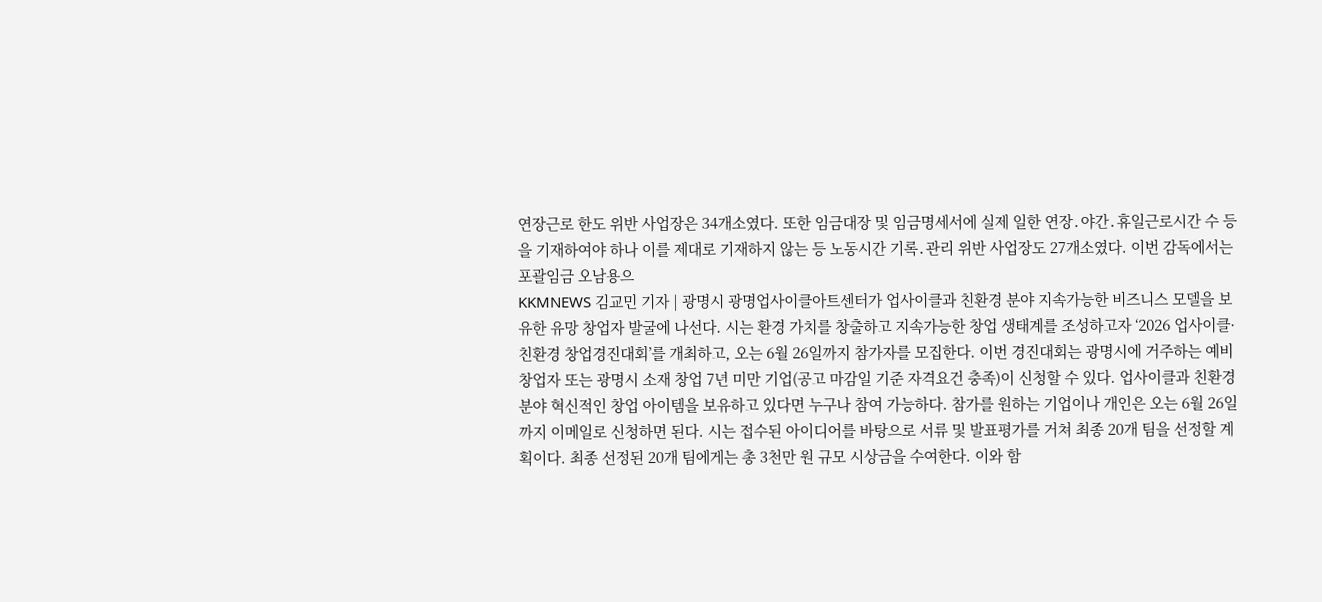연장근로 한도 위반 사업장은 34개소였다. 또한 임금대장 및 임금명세서에 실제 일한 연장․야간․휴일근로시간 수 등을 기재하여야 하나 이를 제대로 기재하지 않는 등 노동시간 기록․관리 위반 사업장도 27개소였다. 이번 감독에서는 포괄임금 오남용으
KKMNEWS 김교민 기자 | 광명시 광명업사이클아트센터가 업사이클과 친환경 분야 지속가능한 비즈니스 모델을 보유한 유망 창업자 발굴에 나선다. 시는 환경 가치를 창출하고 지속가능한 창업 생태계를 조성하고자 ‘2026 업사이클·친환경 창업경진대회’를 개최하고, 오는 6월 26일까지 참가자를 모집한다. 이번 경진대회는 광명시에 거주하는 예비창업자 또는 광명시 소재 창업 7년 미만 기업(공고 마감일 기준 자격요건 충족)이 신청할 수 있다. 업사이클과 친환경 분야 혁신적인 창업 아이템을 보유하고 있다면 누구나 참여 가능하다. 참가를 원하는 기업이나 개인은 오는 6월 26일까지 이메일로 신청하면 된다. 시는 접수된 아이디어를 바탕으로 서류 및 발표평가를 거쳐 최종 20개 팀을 선정할 계획이다. 최종 선정된 20개 팀에게는 총 3천만 원 규모 시상금을 수여한다. 이와 함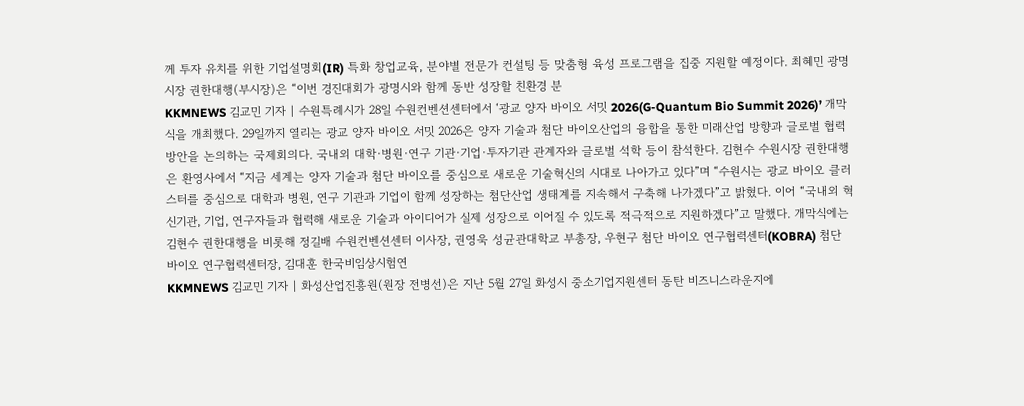께 투자 유치를 위한 기업설명회(IR) 특화 창업교육, 분야별 전문가 컨설팅 등 맞춤형 육성 프로그램을 집중 지원할 예정이다. 최혜민 광명시장 권한대행(부시장)은 “이번 경진대회가 광명시와 함께 동반 성장할 친환경 분
KKMNEWS 김교민 기자 | 수원특례시가 28일 수원컨벤션센터에서 ‘광교 양자 바이오 서밋 2026(G-Quantum Bio Summit 2026)’ 개막식을 개최했다. 29일까지 열리는 광교 양자 바이오 서밋 2026은 양자 기술과 첨단 바이오산업의 융합을 통한 미래산업 방향과 글로벌 협력 방안을 논의하는 국제회의다. 국내외 대학·병원·연구 기관·기업·투자기관 관계자와 글로벌 석학 등이 참석한다. 김현수 수원시장 권한대행은 환영사에서 “지금 세계는 양자 기술과 첨단 바이오를 중심으로 새로운 기술혁신의 시대로 나아가고 있다”며 “수원시는 광교 바이오 클러스터를 중심으로 대학과 병원, 연구 기관과 기업이 함께 성장하는 첨단산업 생태계를 지속해서 구축해 나가겠다”고 밝혔다. 이어 “국내외 혁신기관, 기업, 연구자들과 협력해 새로운 기술과 아이디어가 실제 성장으로 이어질 수 있도록 적극적으로 지원하겠다”고 말했다. 개막식에는 김현수 권한대행을 비롯해 정길배 수원컨벤션센터 이사장, 권영욱 성균관대학교 부총장, 우현구 첨단 바이오 연구협력센터(KOBRA) 첨단 바이오 연구협력센터장, 김대훈 한국비임상시험연
KKMNEWS 김교민 기자 | 화성산업진흥원(원장 전병선)은 지난 5월 27일 화성시 중소기업지원센터 동탄 비즈니스라운지에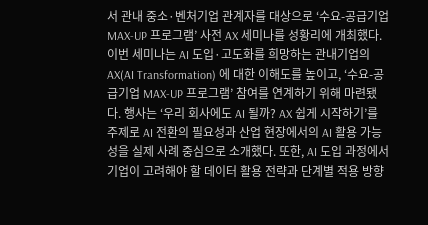서 관내 중소·벤처기업 관계자를 대상으로 ‘수요-공급기업 MAX-UP 프로그램’ 사전 AX 세미나를 성황리에 개최했다. 이번 세미나는 AI 도입·고도화를 희망하는 관내기업의 AX(AI Transformation) 에 대한 이해도를 높이고, ‘수요-공급기업 MAX-UP 프로그램’ 참여를 연계하기 위해 마련됐다. 행사는 ‘우리 회사에도 AI 될까? AX 쉽게 시작하기’를 주제로 AI 전환의 필요성과 산업 현장에서의 AI 활용 가능성을 실제 사례 중심으로 소개했다. 또한, AI 도입 과정에서 기업이 고려해야 할 데이터 활용 전략과 단계별 적용 방향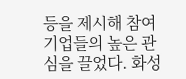등을 제시해 참여기업들의 높은 관심을 끌었다. 화성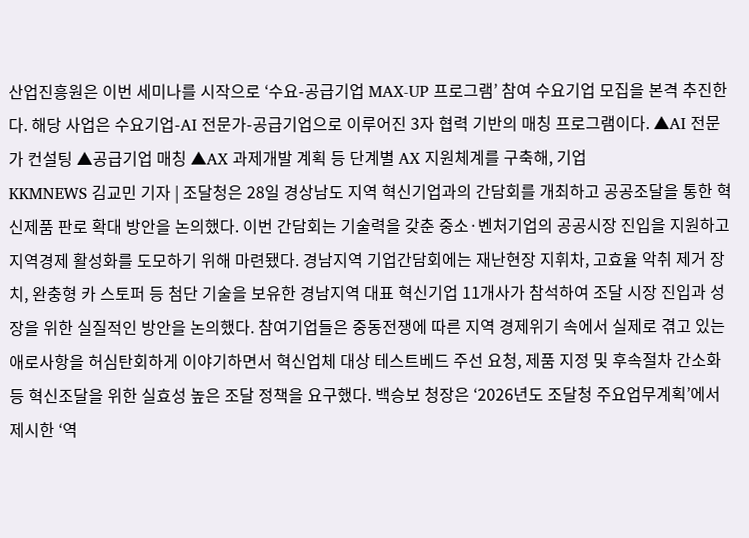산업진흥원은 이번 세미나를 시작으로 ‘수요-공급기업 MAX-UP 프로그램’ 참여 수요기업 모집을 본격 추진한다. 해당 사업은 수요기업-AI 전문가-공급기업으로 이루어진 3자 협력 기반의 매칭 프로그램이다. ▲AI 전문가 컨설팅 ▲공급기업 매칭 ▲AX 과제개발 계획 등 단계별 AX 지원체계를 구축해, 기업
KKMNEWS 김교민 기자 | 조달청은 28일 경상남도 지역 혁신기업과의 간담회를 개최하고 공공조달을 통한 혁신제품 판로 확대 방안을 논의했다. 이번 간담회는 기술력을 갖춘 중소·벤처기업의 공공시장 진입을 지원하고 지역경제 활성화를 도모하기 위해 마련됐다. 경남지역 기업간담회에는 재난현장 지휘차, 고효율 악취 제거 장치, 완충형 카 스토퍼 등 첨단 기술을 보유한 경남지역 대표 혁신기업 11개사가 참석하여 조달 시장 진입과 성장을 위한 실질적인 방안을 논의했다. 참여기업들은 중동전쟁에 따른 지역 경제위기 속에서 실제로 겪고 있는 애로사항을 허심탄회하게 이야기하면서 혁신업체 대상 테스트베드 주선 요청, 제품 지정 및 후속절차 간소화 등 혁신조달을 위한 실효성 높은 조달 정책을 요구했다. 백승보 청장은 ‘2026년도 조달청 주요업무계획’에서 제시한 ‘역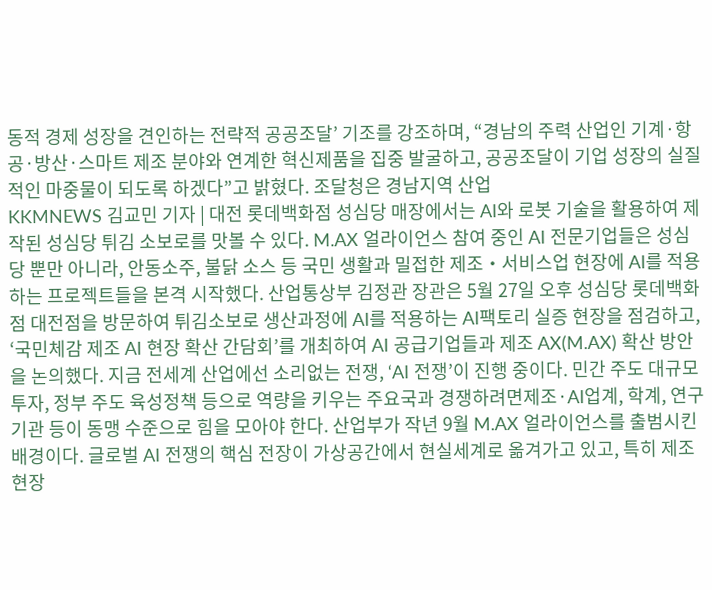동적 경제 성장을 견인하는 전략적 공공조달’ 기조를 강조하며, “경남의 주력 산업인 기계·항공·방산·스마트 제조 분야와 연계한 혁신제품을 집중 발굴하고, 공공조달이 기업 성장의 실질적인 마중물이 되도록 하겠다”고 밝혔다. 조달청은 경남지역 산업
KKMNEWS 김교민 기자 | 대전 롯데백화점 성심당 매장에서는 AI와 로봇 기술을 활용하여 제작된 성심당 튀김 소보로를 맛볼 수 있다. M.AX 얼라이언스 참여 중인 AI 전문기업들은 성심당 뿐만 아니라, 안동소주, 불닭 소스 등 국민 생활과 밀접한 제조‧서비스업 현장에 AI를 적용하는 프로젝트들을 본격 시작했다. 산업통상부 김정관 장관은 5월 27일 오후 성심당 롯데백화점 대전점을 방문하여 튀김소보로 생산과정에 AI를 적용하는 AI팩토리 실증 현장을 점검하고, ‘국민체감 제조 AI 현장 확산 간담회’를 개최하여 AI 공급기업들과 제조 AX(M.AX) 확산 방안을 논의했다. 지금 전세계 산업에선 소리없는 전쟁, ‘AI 전쟁’이 진행 중이다. 민간 주도 대규모 투자, 정부 주도 육성정책 등으로 역량을 키우는 주요국과 경쟁하려면제조·AI업계, 학계, 연구기관 등이 동맹 수준으로 힘을 모아야 한다. 산업부가 작년 9월 M.AX 얼라이언스를 출범시킨 배경이다. 글로벌 AI 전쟁의 핵심 전장이 가상공간에서 현실세계로 옮겨가고 있고, 특히 제조 현장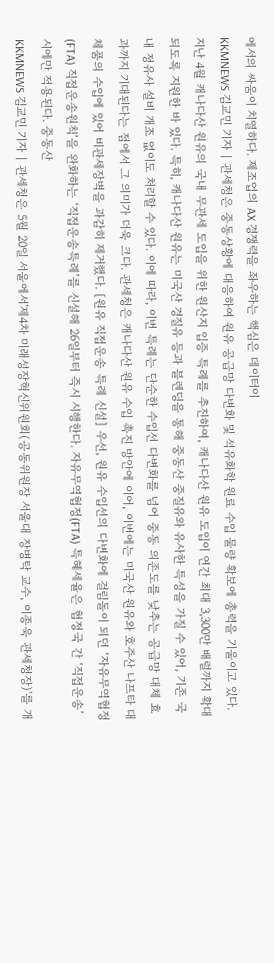에서의 싸움이 치열하다. 제조업의 AX 경쟁력을 좌우하는 핵심은 데이터이
KKMNEWS 김교민 기자 | 관세청은 중동상황에 대응하여 원유 공급망 다변화 및 석유화학 원료 수입 물량 확보에 총력을 기울이고 있다. 지난 4월 캐나다산 원유의 국내 무관세 도입을 위한 원산지 입증 특례를 추진하여, 캐나다산 원유 도입이 연간 최대 3,300만 배럴까지 확대되도록 지원한 바 있다. 특히, 캐나다산 원유는 미국산 경질유 등과 블렌딩을 통해 중동산 중질유와 유사한 특성을 가질 수 있어, 기존 국내 정유사 설비 개조 없이도 처리할 수 있다. 이에 따라, 이번 특례는 단순한 수입선 다변화를 넘어 중동 의존도를 낮추는 공급망 대체 효과까지 기대된다는 점에서 그 의미가 더욱 크다. 관세청은 캐나다산 원유 수입 촉진 방안에 이어, 이번에는 미국산 원유와 호주산 나프타 대체품의 수입에 있어 비관세장벽을 과감히 제거했다. [원유 직접운송 특례 신설] 우선, 원유 수입선의 다변화에 걸림돌이 되던 ‘자유무역협정(FTA) 직접운송원칙’을 완화하는 ‘직접운송특례’를 신설해 26일부터 즉시 시행한다. 자유무역협정(FTA) 특혜세율은 협정국 간 ‘직접운송’ 시에만 적용된다. 중동산
KKMNEWS 김교민 기자 | 관세청은 5월 20일 서울에서'제4차 미래성장혁신위원회(공동위원장 서울대 장병탁 교수, 이종욱 관세청장)'를 개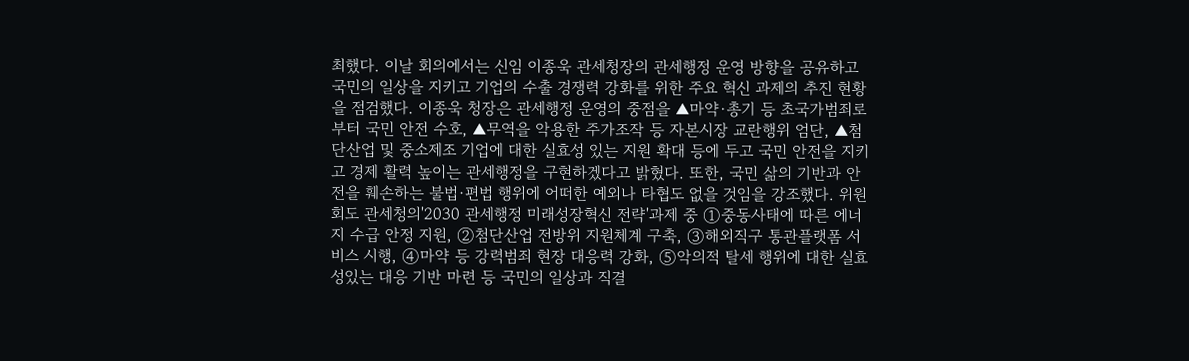최했다. 이날 회의에서는 신임 이종욱 관세청장의 관세행정 운영 방향을 공유하고 국민의 일상을 지키고 기업의 수출 경쟁력 강화를 위한 주요 혁신 과제의 추진 현황을 점검했다. 이종욱 청장은 관세행정 운영의 중점을 ▲마약·총기 등 초국가범죄로부터 국민 안전 수호, ▲무역을 악용한 주가조작 등 자본시장 교란행위 엄단, ▲첨단산업 및 중소제조 기업에 대한 실효성 있는 지원 확대 등에 두고 국민 안전을 지키고 경제 활력 높이는 관세행정을 구현하겠다고 밝혔다. 또한, 국민 삶의 기반과 안전을 훼손하는 불법·편법 행위에 어떠한 예외나 타협도 없을 것임을 강조했다. 위원회도 관세청의'2030 관세행정 미래성장혁신 전략'과제 중 ①중동사태에 따른 에너지 수급 안정 지원, ②첨단산업 전방위 지원체계 구축, ③해외직구 통관플랫폼 서비스 시행, ④마약 등 강력범죄 현장 대응력 강화, ⑤악의적 탈세 행위에 대한 실효성있는 대응 기반 마련 등 국민의 일상과 직결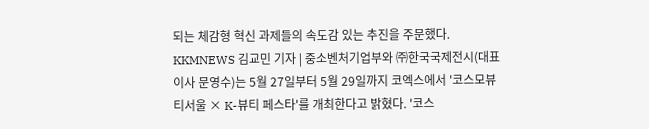되는 체감형 혁신 과제들의 속도감 있는 추진을 주문했다.
KKMNEWS 김교민 기자 | 중소벤처기업부와 ㈜한국국제전시(대표이사 문영수)는 5월 27일부터 5월 29일까지 코엑스에서 '코스모뷰티서울 × K-뷰티 페스타'를 개최한다고 밝혔다. '코스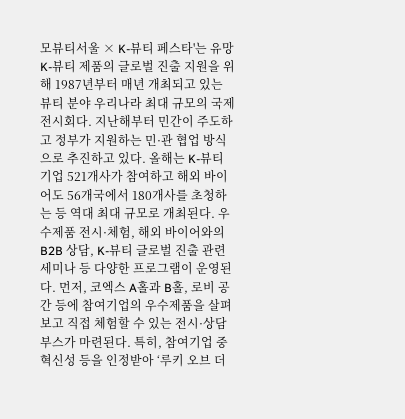모뷰티서울 × K-뷰티 페스타'는 유망 K-뷰티 제품의 글로벌 진출 지원을 위해 1987년부터 매년 개최되고 있는 뷰티 분야 우리나라 최대 규모의 국제 전시회다. 지난해부터 민간이 주도하고 정부가 지원하는 민·관 협업 방식으로 추진하고 있다. 올해는 K-뷰티 기업 521개사가 참여하고 해외 바이어도 56개국에서 180개사를 초청하는 등 역대 최대 규모로 개최된다. 우수제품 전시·체험, 해외 바이어와의 B2B 상담, K-뷰티 글로벌 진출 관련 세미나 등 다양한 프로그램이 운영된다. 먼저, 코엑스 A홀과 B홀, 로비 공간 등에 참여기업의 우수제품을 살펴보고 직접 체험할 수 있는 전시·상담 부스가 마련된다. 특히, 참여기업 중 혁신성 등을 인정받아 ‘루키 오브 더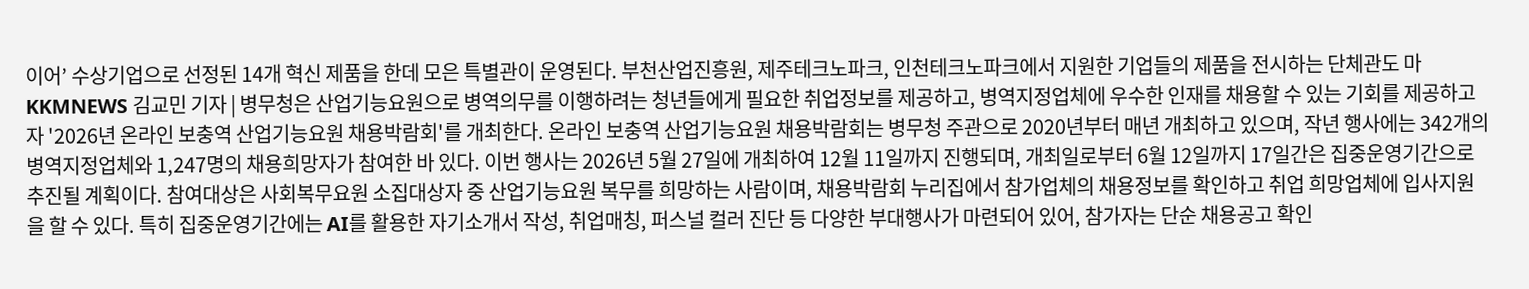이어’ 수상기업으로 선정된 14개 혁신 제품을 한데 모은 특별관이 운영된다. 부천산업진흥원, 제주테크노파크, 인천테크노파크에서 지원한 기업들의 제품을 전시하는 단체관도 마
KKMNEWS 김교민 기자 | 병무청은 산업기능요원으로 병역의무를 이행하려는 청년들에게 필요한 취업정보를 제공하고, 병역지정업체에 우수한 인재를 채용할 수 있는 기회를 제공하고자 '2026년 온라인 보충역 산업기능요원 채용박람회'를 개최한다. 온라인 보충역 산업기능요원 채용박람회는 병무청 주관으로 2020년부터 매년 개최하고 있으며, 작년 행사에는 342개의 병역지정업체와 1,247명의 채용희망자가 참여한 바 있다. 이번 행사는 2026년 5월 27일에 개최하여 12월 11일까지 진행되며, 개최일로부터 6월 12일까지 17일간은 집중운영기간으로 추진될 계획이다. 참여대상은 사회복무요원 소집대상자 중 산업기능요원 복무를 희망하는 사람이며, 채용박람회 누리집에서 참가업체의 채용정보를 확인하고 취업 희망업체에 입사지원을 할 수 있다. 특히 집중운영기간에는 AI를 활용한 자기소개서 작성, 취업매칭, 퍼스널 컬러 진단 등 다양한 부대행사가 마련되어 있어, 참가자는 단순 채용공고 확인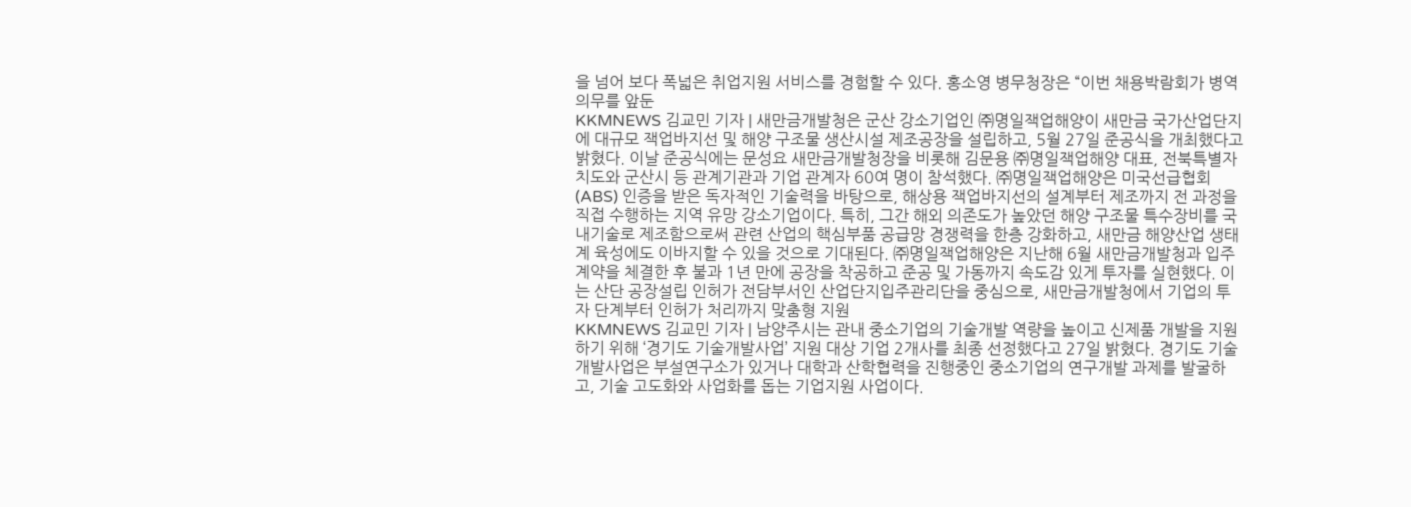을 넘어 보다 폭넓은 취업지원 서비스를 경험할 수 있다. 홍소영 병무청장은 “이번 채용박람회가 병역의무를 앞둔
KKMNEWS 김교민 기자 | 새만금개발청은 군산 강소기업인 ㈜명일잭업해양이 새만금 국가산업단지에 대규모 잭업바지선 및 해양 구조물 생산시설 제조공장을 설립하고, 5월 27일 준공식을 개최했다고 밝혔다. 이날 준공식에는 문성요 새만금개발청장을 비롯해 김문용 ㈜명일잭업해양 대표, 전북특별자치도와 군산시 등 관계기관과 기업 관계자 60여 명이 참석했다. ㈜명일잭업해양은 미국선급협회(ABS) 인증을 받은 독자적인 기술력을 바탕으로, 해상용 잭업바지선의 설계부터 제조까지 전 과정을 직접 수행하는 지역 유망 강소기업이다. 특히, 그간 해외 의존도가 높았던 해양 구조물 특수장비를 국내기술로 제조함으로써 관련 산업의 핵심부품 공급망 경쟁력을 한층 강화하고, 새만금 해양산업 생태계 육성에도 이바지할 수 있을 것으로 기대된다. ㈜명일잭업해양은 지난해 6월 새만금개발청과 입주계약을 체결한 후 불과 1년 만에 공장을 착공하고 준공 및 가동까지 속도감 있게 투자를 실현했다. 이는 산단 공장설립 인허가 전담부서인 산업단지입주관리단을 중심으로, 새만금개발청에서 기업의 투자 단계부터 인허가 처리까지 맞춤형 지원
KKMNEWS 김교민 기자 | 남양주시는 관내 중소기업의 기술개발 역량을 높이고 신제품 개발을 지원하기 위해 ‘경기도 기술개발사업’ 지원 대상 기업 2개사를 최종 선정했다고 27일 밝혔다. 경기도 기술개발사업은 부설연구소가 있거나 대학과 산학협력을 진행중인 중소기업의 연구개발 과제를 발굴하고, 기술 고도화와 사업화를 돕는 기업지원 사업이다.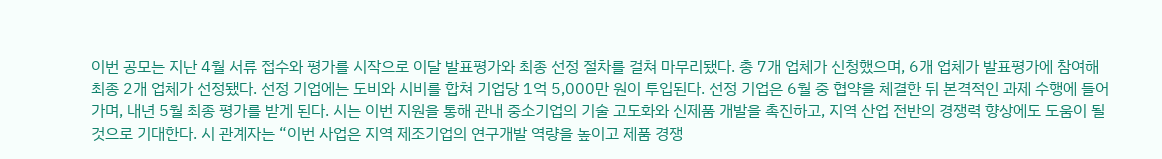이번 공모는 지난 4월 서류 접수와 평가를 시작으로 이달 발표평가와 최종 선정 절차를 걸쳐 마무리됐다. 총 7개 업체가 신청했으며, 6개 업체가 발표평가에 참여해 최종 2개 업체가 선정됐다. 선정 기업에는 도비와 시비를 합쳐 기업당 1억 5,000만 원이 투입된다. 선정 기업은 6월 중 협약을 체결한 뒤 본격적인 과제 수행에 들어가며, 내년 5월 최종 평가를 받게 된다. 시는 이번 지원을 통해 관내 중소기업의 기술 고도화와 신제품 개발을 촉진하고, 지역 산업 전반의 경쟁력 향상에도 도움이 될 것으로 기대한다. 시 관계자는 “이번 사업은 지역 제조기업의 연구개발 역량을 높이고 제품 경쟁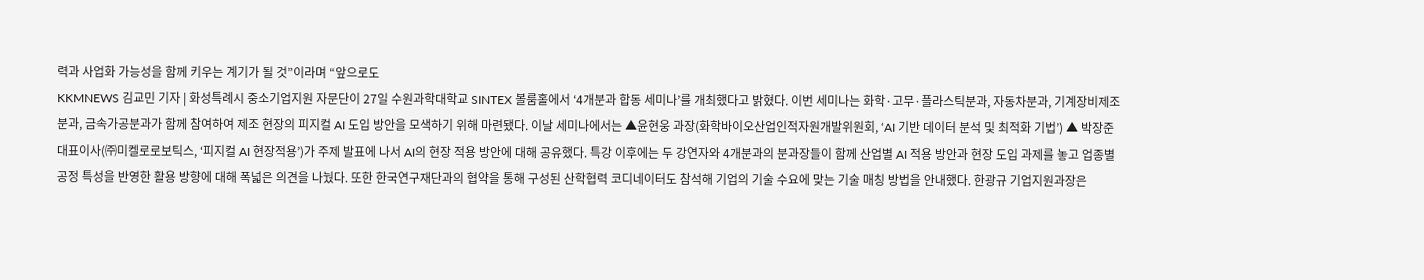력과 사업화 가능성을 함께 키우는 계기가 될 것”이라며 “앞으로도
KKMNEWS 김교민 기자 | 화성특례시 중소기업지원 자문단이 27일 수원과학대학교 SINTEX 볼룸홀에서 ‘4개분과 합동 세미나’를 개최했다고 밝혔다. 이번 세미나는 화학·고무·플라스틱분과, 자동차분과, 기계장비제조분과, 금속가공분과가 함께 참여하여 제조 현장의 피지컬 AI 도입 방안을 모색하기 위해 마련됐다. 이날 세미나에서는 ▲윤현웅 과장(화학바이오산업인적자원개발위원회, ‘AI 기반 데이터 분석 및 최적화 기법’) ▲ 박장준 대표이사(㈜미켈로로보틱스, ‘피지컬 AI 현장적용’)가 주제 발표에 나서 AI의 현장 적용 방안에 대해 공유했다. 특강 이후에는 두 강연자와 4개분과의 분과장들이 함께 산업별 AI 적용 방안과 현장 도입 과제를 놓고 업종별 공정 특성을 반영한 활용 방향에 대해 폭넓은 의견을 나눴다. 또한 한국연구재단과의 협약을 통해 구성된 산학협력 코디네이터도 참석해 기업의 기술 수요에 맞는 기술 매칭 방법을 안내했다. 한광규 기업지원과장은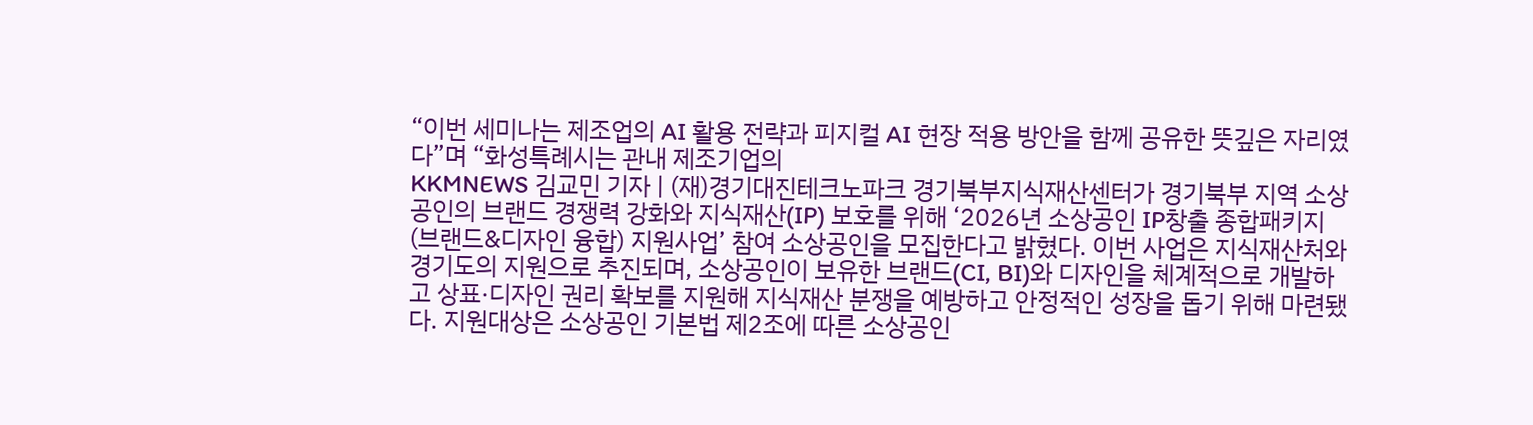“이번 세미나는 제조업의 AI 활용 전략과 피지컬 AI 현장 적용 방안을 함께 공유한 뜻깊은 자리였다”며 “화성특례시는 관내 제조기업의
KKMNEWS 김교민 기자 | (재)경기대진테크노파크 경기북부지식재산센터가 경기북부 지역 소상공인의 브랜드 경쟁력 강화와 지식재산(IP) 보호를 위해 ‘2026년 소상공인 IP창출 종합패키지(브랜드&디자인 융합) 지원사업’ 참여 소상공인을 모집한다고 밝혔다. 이번 사업은 지식재산처와 경기도의 지원으로 추진되며, 소상공인이 보유한 브랜드(CI, BI)와 디자인을 체계적으로 개발하고 상표·디자인 권리 확보를 지원해 지식재산 분쟁을 예방하고 안정적인 성장을 돕기 위해 마련됐다. 지원대상은 소상공인 기본법 제2조에 따른 소상공인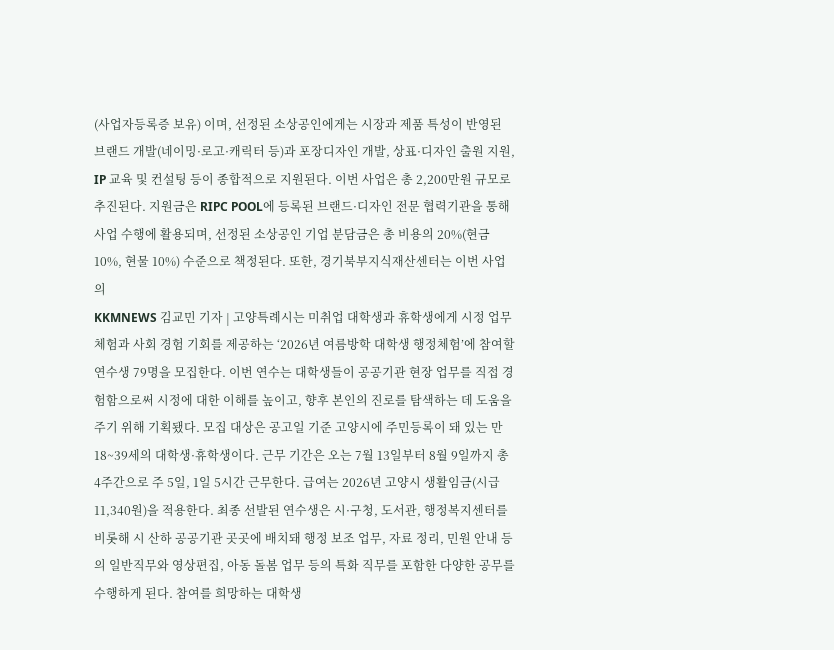(사업자등록증 보유) 이며, 선정된 소상공인에게는 시장과 제품 특성이 반영된 브랜드 개발(네이밍·로고·캐릭터 등)과 포장디자인 개발, 상표·디자인 출원 지원, IP 교육 및 컨설팅 등이 종합적으로 지원된다. 이번 사업은 총 2,200만원 규모로 추진된다. 지원금은 RIPC POOL에 등록된 브랜드·디자인 전문 협력기관을 통해 사업 수행에 활용되며, 선정된 소상공인 기업 분담금은 총 비용의 20%(현금 10%, 현물 10%) 수준으로 책정된다. 또한, 경기북부지식재산센터는 이번 사업의
KKMNEWS 김교민 기자 | 고양특례시는 미취업 대학생과 휴학생에게 시정 업무 체험과 사회 경험 기회를 제공하는 ‘2026년 여름방학 대학생 행정체험’에 참여할 연수생 79명을 모집한다. 이번 연수는 대학생들이 공공기관 현장 업무를 직접 경험함으로써 시정에 대한 이해를 높이고, 향후 본인의 진로를 탐색하는 데 도움을 주기 위해 기획됐다. 모집 대상은 공고일 기준 고양시에 주민등록이 돼 있는 만 18~39세의 대학생·휴학생이다. 근무 기간은 오는 7월 13일부터 8월 9일까지 총 4주간으로 주 5일, 1일 5시간 근무한다. 급여는 2026년 고양시 생활임금(시급 11,340원)을 적용한다. 최종 선발된 연수생은 시·구청, 도서관, 행정복지센터를 비롯해 시 산하 공공기관 곳곳에 배치돼 행정 보조 업무, 자료 정리, 민원 안내 등의 일반직무와 영상편집, 아동 돌봄 업무 등의 특화 직무를 포함한 다양한 공무를 수행하게 된다. 참여를 희망하는 대학생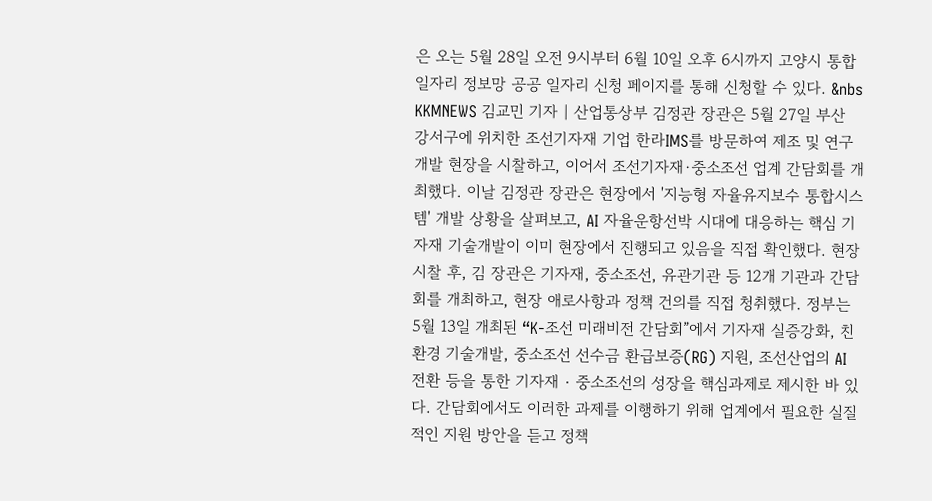은 오는 5월 28일 오전 9시부터 6월 10일 오후 6시까지 고양시 통합 일자리 정보망 공공 일자리 신청 페이지를 통해 신청할 수 있다. &nbs
KKMNEWS 김교민 기자 | 산업통상부 김정관 장관은 5월 27일 부산 강서구에 위치한 조선기자재 기업 한라IMS를 방문하여 제조 및 연구개발 현장을 시찰하고, 이어서 조선기자재·중소조선 업계 간담회를 개최했다. 이날 김정관 장관은 현장에서 '지능형 자율유지보수 통합시스템' 개발 상황을 살펴보고, AI 자율운항선박 시대에 대응하는 핵심 기자재 기술개발이 이미 현장에서 진행되고 있음을 직접 확인했다. 현장 시찰 후, 김 장관은 기자재, 중소조선, 유관기관 등 12개 기관과 간담회를 개최하고, 현장 애로사항과 정책 건의를 직접 청취했다. 정부는 5월 13일 개최된 “K-조선 미래비전 간담회”에서 기자재 실증강화, 친환경 기술개발, 중소조선 선수금 환급보증(RG) 지원, 조선산업의 AI 전환 등을 통한 기자재‧중소조선의 성장을 핵심과제로 제시한 바 있다. 간담회에서도 이러한 과제를 이행하기 위해 업계에서 필요한 실질적인 지원 방안을 듣고 정책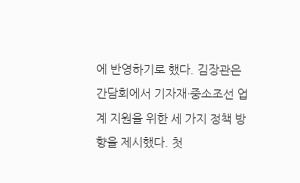에 반영하기로 했다. 김장관은 간담회에서 기자재·중소조선 업계 지원을 위한 세 가지 정책 방향을 제시했다. 첫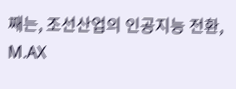째는, 조선산업의 인공지능 전환, M.AX